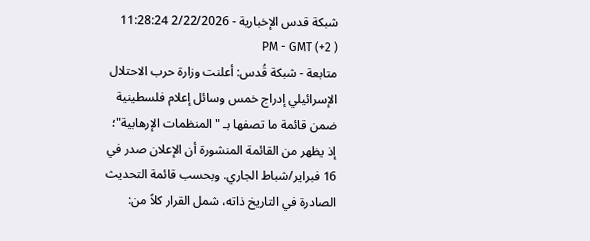شبكة قدس الإخبارية - 2/22/2026 11:28:24 PM - GMT (+2 )
متابعة - شبكة قُدس: أعلنت وزارة حرب الاحتلال الإسرائيلي إدراج خمس وسائل إعلام فلسطينية ضمن قائمة ما تصفها بـ "المنظمات الإرهابية"؛ إذ يظهر من القائمة المنشورة أن الإعلان صدر في 16 فبراير/شباط الجاري. وبحسب قائمة التحديث الصادرة في التاريخ ذاته، شمل القرار كلاً من: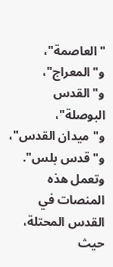"العاصمة"، و"المعراج"، و"القدس البوصلة"، و"ميدان القدس"، و"قدس بلس".
وتعمل هذه المنصات في القدس المحتلة، حيث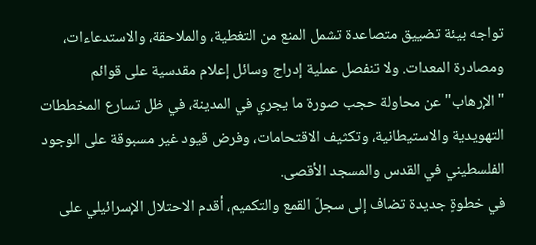تواجه بيئة تضييق متصاعدة تشمل المنع من التغطية، والملاحقة، والاستدعاءات، ومصادرة المعدات. ولا تنفصل عملية إدراج وسائل إعلام مقدسية على قوائم "الإرهاب" عن محاولة حجب صورة ما يجري في المدينة، في ظل تسارع المخططات التهويدية والاستيطانية، وتكثيف الاقتحامات، وفرض قيود غير مسبوقة على الوجود الفلسطيني في القدس والمسجد الأقصى.
في خطوةٍ جديدة تضاف إلى سجلّ القمع والتكميم، أقدم الاحتلال الإسرائيلي على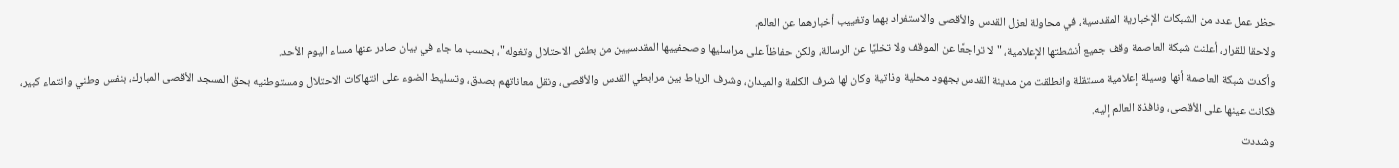حظر عمل عدد من الشبكات الإخبارية المقدسية، في محاولة لعزل القدس والأقصى والاستفراد بهما وتغييب أخبارهما عن العالم.
ولاحقا للقرار، أعلنت شبكة العاصمة وقف جميع أنشطتها الإعلامية، "لا تراجعًا عن الموقف ولا تخليًا عن الرسالة، ولكن حفاظاً على مراسليها وصحفييها المقدسيين من بطش الاحتلال وتغوله"، بحسب ما جاء في بيان صادر عنها مساء اليوم الأحد.
وأكدت شبكة العاصمة أنها وسيلة إعلامية مستقلة وانطلقت من مدينة القدس بجهود محلية وذاتية وكان لها شرف الكلمة والميدان، وشرف الرباط بين مرابطي القدس والأقصى، ونقل معاناتهم بصدق، وتسليط الضوء على انتهاكات الاحتلال ومستوطنيه بحق المسجد الأقصى المبارك، بنفس وطني وانتماء كبير، فكانت عينها على الأقصى، ونافذة العالم إليه.
وشددت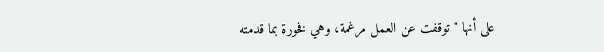على أنها "توقفت عن العمل مرغمة، وهي فخورة بما قدمته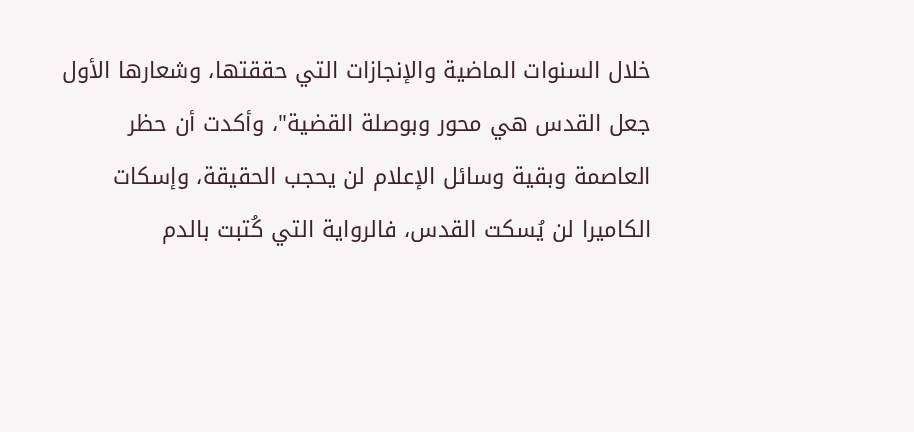خلال السنوات الماضية والإنجازات التي حققتها، وشعارها الأول جعل القدس هي محور وبوصلة القضية"، وأكدت أن حظر العاصمة وبقية وسائل الإعلام لن يحجب الحقيقة، وإسكات الكاميرا لن يُسكت القدس، فالرواية التي كُتبت بالدم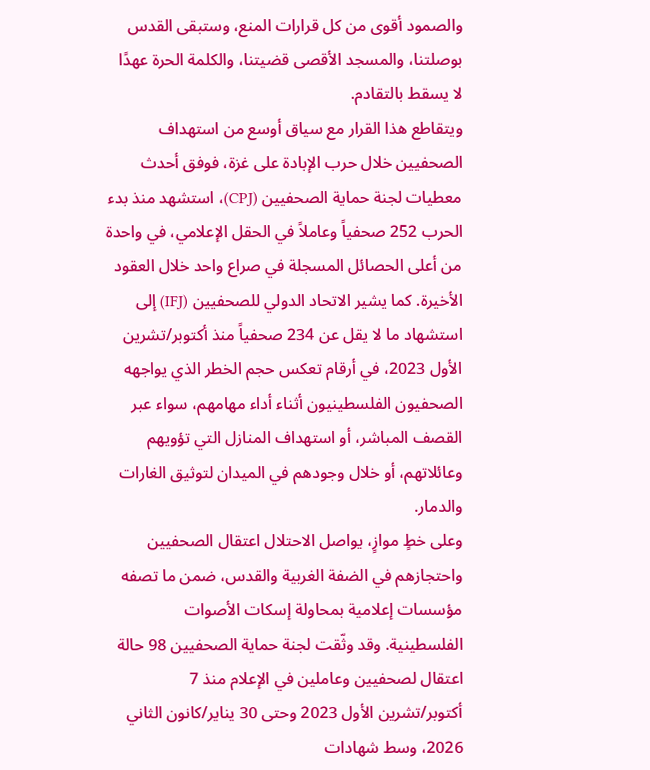والصمود أقوى من كل قرارات المنع، وستبقى القدس بوصلتنا، والمسجد الأقصى قضيتنا، والكلمة الحرة عهدًا لا يسقط بالتقادم.
ويتقاطع هذا القرار مع سياق أوسع من استهداف الصحفيين خلال حرب الإبادة على غزة، فوفق أحدث معطيات لجنة حماية الصحفيين (CPJ)، استشهد منذ بدء الحرب 252 صحفياً وعاملاً في الحقل الإعلامي، في واحدة من أعلى الحصائل المسجلة في صراع واحد خلال العقود الأخيرة. كما يشير الاتحاد الدولي للصحفيين (IFJ) إلى استشهاد ما لا يقل عن 234 صحفياً منذ أكتوبر/تشرين الأول 2023، في أرقام تعكس حجم الخطر الذي يواجهه الصحفيون الفلسطينيون أثناء أداء مهامهم، سواء عبر القصف المباشر، أو استهداف المنازل التي تؤويهم وعائلاتهم، أو خلال وجودهم في الميدان لتوثيق الغارات والدمار.
وعلى خطٍ موازٍ، يواصل الاحتلال اعتقال الصحفيين واحتجازهم في الضفة الغربية والقدس، ضمن ما تصفه مؤسسات إعلامية بمحاولة إسكات الأصوات الفلسطينية. وقد وثّقت لجنة حماية الصحفيين 98 حالة اعتقال لصحفيين وعاملين في الإعلام منذ 7 أكتوبر/تشرين الأول 2023 وحتى 30 يناير/كانون الثاني 2026، وسط شهادات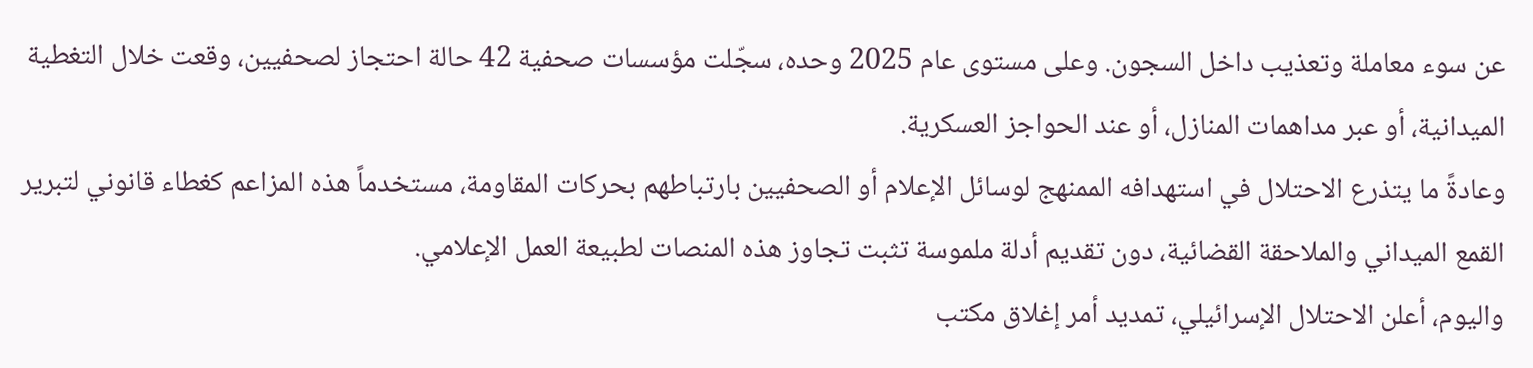عن سوء معاملة وتعذيب داخل السجون. وعلى مستوى عام 2025 وحده، سجّلت مؤسسات صحفية 42 حالة احتجاز لصحفيين، وقعت خلال التغطية الميدانية، أو عبر مداهمات المنازل، أو عند الحواجز العسكرية.
وعادةً ما يتذرع الاحتلال في استهدافه الممنهج لوسائل الإعلام أو الصحفيين بارتباطهم بحركات المقاومة، مستخدماً هذه المزاعم كغطاء قانوني لتبرير القمع الميداني والملاحقة القضائية، دون تقديم أدلة ملموسة تثبت تجاوز هذه المنصات لطبيعة العمل الإعلامي.
واليوم، أعلن الاحتلال الإسرائيلي، تمديد أمر إغلاق مكتب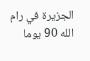الجزيرة في رام الله 90 يوما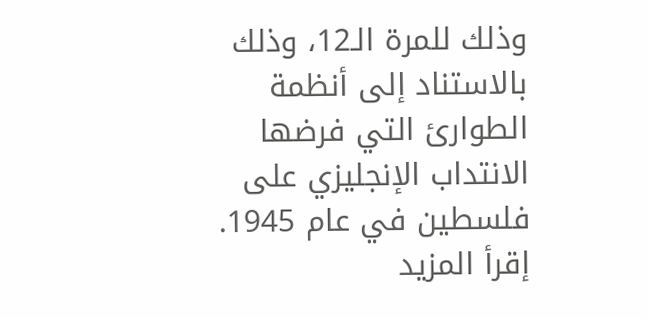وذلك للمرة الـ12، وذلك بالاستناد إلى أنظمة الطوارئ التي فرضها الانتداب الإنجليزي على فلسطين في عام 1945.
إقرأ المزيد